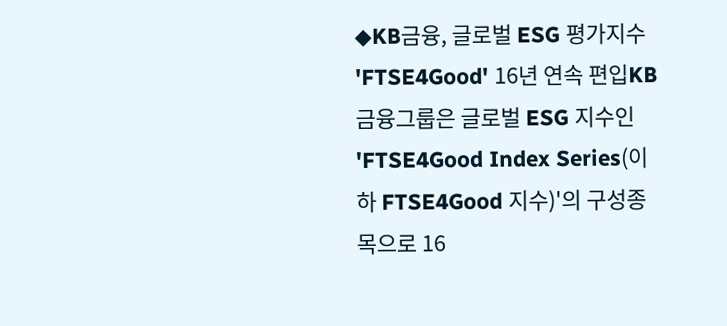◆KB금융, 글로벌 ESG 평가지수 'FTSE4Good' 16년 연속 편입KB금융그룹은 글로벌 ESG 지수인 'FTSE4Good Index Series(이하 FTSE4Good 지수)'의 구성종목으로 16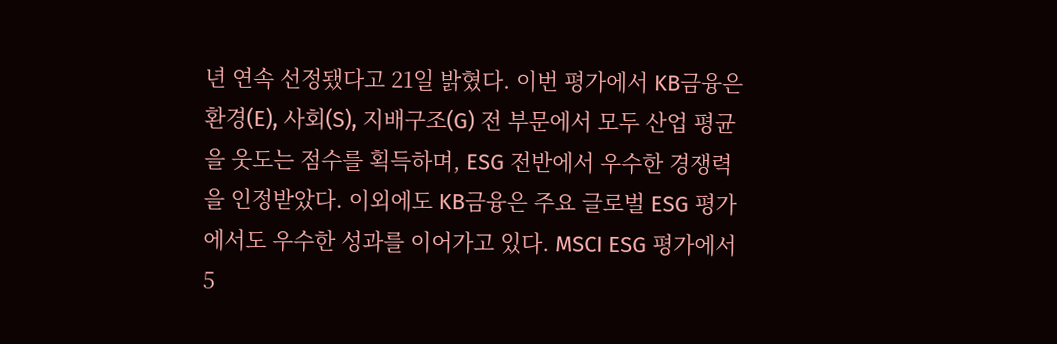년 연속 선정됐다고 21일 밝혔다. 이번 평가에서 KB금융은 환경(E), 사회(S), 지배구조(G) 전 부문에서 모두 산업 평균을 웃도는 점수를 획득하며, ESG 전반에서 우수한 경쟁력을 인정받았다. 이외에도 KB금융은 주요 글로벌 ESG 평가에서도 우수한 성과를 이어가고 있다. MSCI ESG 평가에서 5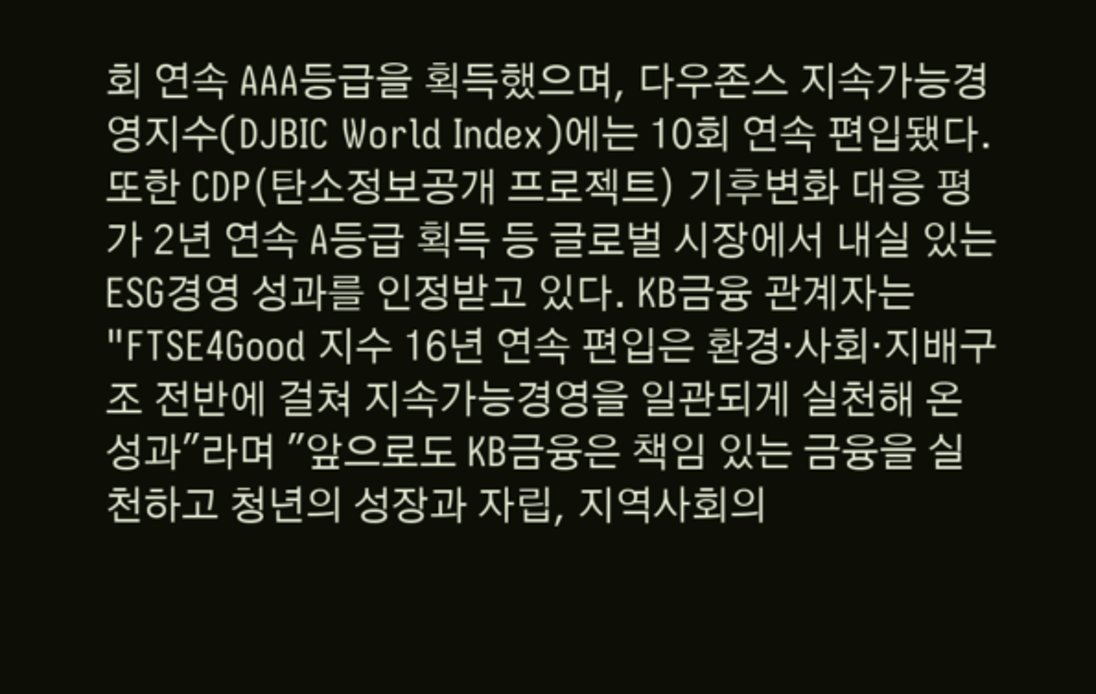회 연속 AAA등급을 획득했으며, 다우존스 지속가능경영지수(DJBIC World Index)에는 10회 연속 편입됐다. 또한 CDP(탄소정보공개 프로젝트) 기후변화 대응 평가 2년 연속 A등급 획득 등 글로벌 시장에서 내실 있는 ESG경영 성과를 인정받고 있다. KB금융 관계자는 "FTSE4Good 지수 16년 연속 편입은 환경·사회·지배구조 전반에 걸쳐 지속가능경영을 일관되게 실천해 온 성과"라며 "앞으로도 KB금융은 책임 있는 금융을 실천하고 청년의 성장과 자립, 지역사회의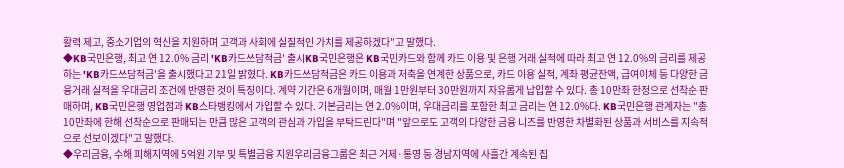활력 제고, 중소기업의 혁신을 지원하며 고객과 사회에 실질적인 가치를 제공하겠다"고 말했다.
◆KB국민은행, 최고 연 12.0% 금리 'KB카드쓰담적금' 출시KB국민은행은 KB국민카드와 함께 카드 이용 및 은행 거래 실적에 따라 최고 연 12.0%의 금리를 제공하는 'KB카드쓰담적금'을 출시했다고 21일 밝혔다. KB카드쓰담적금은 카드 이용과 저축을 연계한 상품으로, 카드 이용 실적, 계좌 평균잔액, 급여이체 등 다양한 금융거래 실적을 우대금리 조건에 반영한 것이 특징이다. 계약 기간은 6개월이며, 매월 1만원부터 30만원까지 자유롭게 납입할 수 있다. 총 10만좌 한정으로 선착순 판매하며, KB국민은행 영업점과 KB스타뱅킹에서 가입할 수 있다. 기본금리는 연 2.0%이며, 우대금리를 포함한 최고 금리는 연 12.0%다. KB국민은행 관계자는 "총 10만좌에 한해 선착순으로 판매되는 만큼 많은 고객의 관심과 가입을 부탁드린다"며 "앞으로도 고객의 다양한 금융 니즈를 반영한 차별화된 상품과 서비스를 지속적으로 선보이겠다"고 말했다.
◆우리금융, 수해 피해지역에 5억원 기부 및 특별금융 지원우리금융그룹은 최근 거제·통영 등 경남지역에 사흘간 계속된 집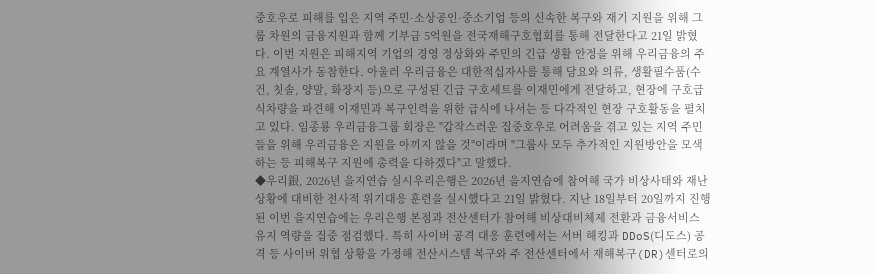중호우로 피해를 입은 지역 주민·소상공인·중소기업 등의 신속한 복구와 재기 지원을 위해 그룹 차원의 금융지원과 함께 기부금 5억원을 전국재해구호협회를 통해 전달한다고 21일 밝혔다. 이번 지원은 피해지역 기업의 경영 정상화와 주민의 긴급 생활 안정을 위해 우리금융의 주요 계열사가 동참한다. 아울러 우리금융은 대한적십자사를 통해 담요와 의류, 생활필수품(수건, 칫솔, 양말, 화장지 등)으로 구성된 긴급 구호세트를 이재민에게 전달하고, 현장에 구호급식차량을 파견해 이재민과 복구인력을 위한 급식에 나서는 등 다각적인 현장 구호활동을 펼치고 있다. 임종룡 우리금융그룹 회장은 "갑작스러운 집중호우로 어려움을 겪고 있는 지역 주민들을 위해 우리금융은 지원을 아끼지 않을 것"이라며 "그룹사 모두 추가적인 지원방안을 모색하는 등 피해복구 지원에 총력을 다하겠다"고 말했다.
◆우리銀, 2026년 을지연습 실시우리은행은 2026년 을지연습에 참여해 국가 비상사태와 재난 상황에 대비한 전사적 위기대응 훈련을 실시했다고 21일 밝혔다. 지난 18일부터 20일까지 진행된 이번 을지연습에는 우리은행 본점과 전산센터가 참여해 비상대비체제 전환과 금융서비스 유지 역량을 집중 점검했다. 특히 사이버 공격 대응 훈련에서는 서버 해킹과 DDoS(디도스) 공격 등 사이버 위협 상황을 가정해 전산시스템 복구와 주 전산센터에서 재해복구(DR)센터로의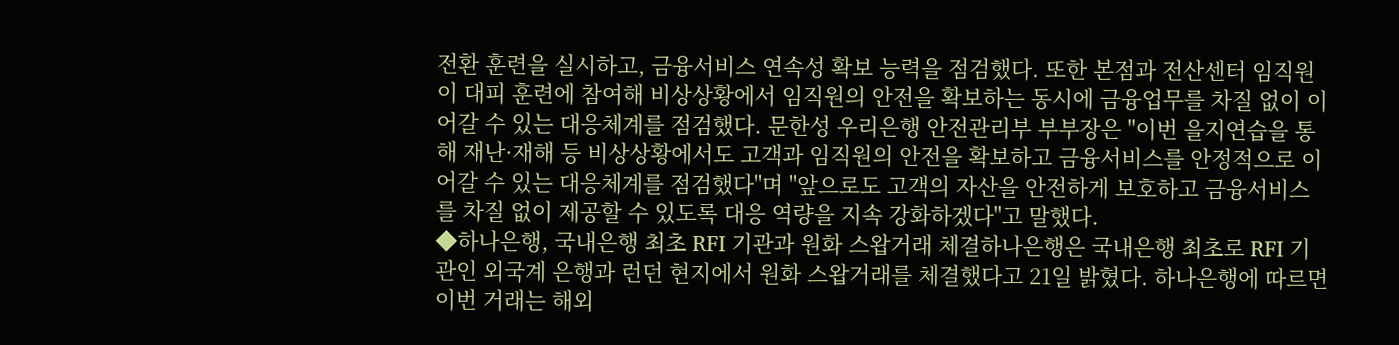전환 훈련을 실시하고, 금융서비스 연속성 확보 능력을 점검했다. 또한 본점과 전산센터 임직원이 대피 훈련에 참여해 비상상황에서 임직원의 안전을 확보하는 동시에 금융업무를 차질 없이 이어갈 수 있는 대응체계를 점검했다. 문한성 우리은행 안전관리부 부부장은 "이번 을지연습을 통해 재난·재해 등 비상상황에서도 고객과 임직원의 안전을 확보하고 금융서비스를 안정적으로 이어갈 수 있는 대응체계를 점검했다"며 "앞으로도 고객의 자산을 안전하게 보호하고 금융서비스를 차질 없이 제공할 수 있도록 대응 역량을 지속 강화하겠다"고 말했다.
◆하나은행, 국내은행 최초 RFI 기관과 원화 스왑거래 체결하나은행은 국내은행 최초로 RFI 기관인 외국계 은행과 런던 현지에서 원화 스왑거래를 체결했다고 21일 밝혔다. 하나은행에 따르면 이번 거래는 해외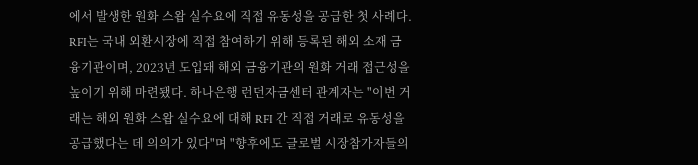에서 발생한 원화 스왑 실수요에 직접 유동성을 공급한 첫 사례다. RFI는 국내 외환시장에 직접 참여하기 위해 등록된 해외 소재 금융기관이며, 2023년 도입돼 해외 금융기관의 원화 거래 접근성을 높이기 위해 마련됐다. 하나은행 런던자금센터 관계자는 "이번 거래는 해외 원화 스왑 실수요에 대해 RFI 간 직접 거래로 유동성을 공급했다는 데 의의가 있다"며 "향후에도 글로벌 시장참가자들의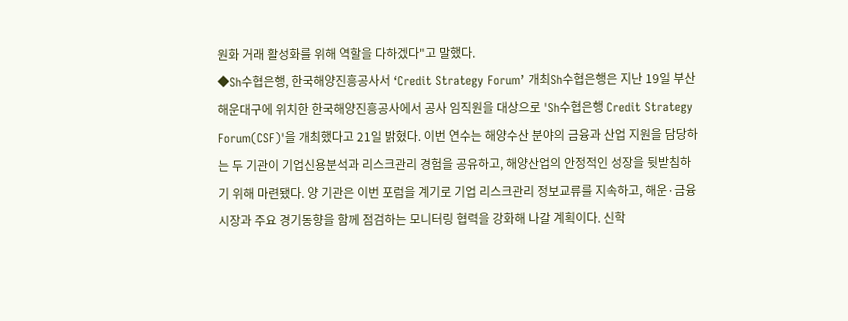원화 거래 활성화를 위해 역할을 다하겠다"고 말했다.
◆Sh수협은행, 한국해양진흥공사서 ‘Credit Strategy Forum’ 개최Sh수협은행은 지난 19일 부산 해운대구에 위치한 한국해양진흥공사에서 공사 임직원을 대상으로 'Sh수협은행 Credit Strategy Forum(CSF)'을 개최했다고 21일 밝혔다. 이번 연수는 해양수산 분야의 금융과 산업 지원을 담당하는 두 기관이 기업신용분석과 리스크관리 경험을 공유하고, 해양산업의 안정적인 성장을 뒷받침하기 위해 마련됐다. 양 기관은 이번 포럼을 계기로 기업 리스크관리 정보교류를 지속하고, 해운·금융시장과 주요 경기동향을 함께 점검하는 모니터링 협력을 강화해 나갈 계획이다. 신학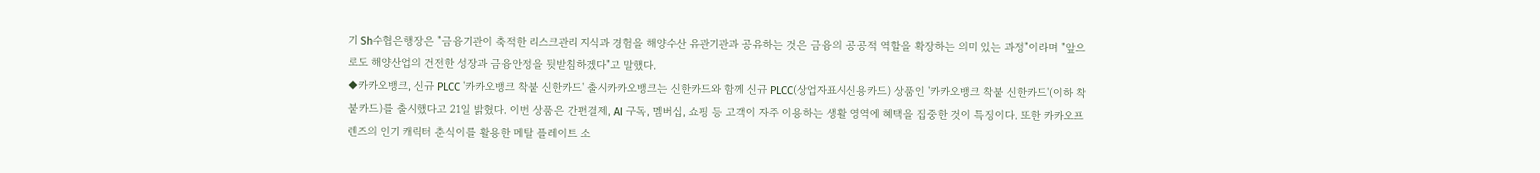기 Sh수협은행장은 "금융기관이 축적한 리스크관리 지식과 경험을 해양수산 유관기관과 공유하는 것은 금융의 공공적 역할을 확장하는 의미 있는 과정"이라며 "앞으로도 해양산업의 건전한 성장과 금융안정을 뒷받침하겠다"고 말했다.
◆카카오뱅크, 신규 PLCC '카카오뱅크 착붙 신한카드' 출시카카오뱅크는 신한카드와 함께 신규 PLCC(상업자표시신용카드) 상품인 '카카오뱅크 착붙 신한카드'(이하 착붙카드)를 출시했다고 21일 밝혔다. 이번 상품은 간편결제, AI 구독, 멤버십, 쇼핑 등 고객이 자주 이용하는 생활 영역에 혜택을 집중한 것이 특징이다. 또한 카카오프렌즈의 인기 캐릭터 춘식이를 활용한 메탈 플레이트 소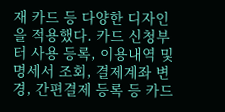재 카드 등 다양한 디자인을 적용했다. 카드 신청부터 사용 등록, 이용내역 및 명세서 조회, 결제계좌 변경, 간편결제 등록 등 카드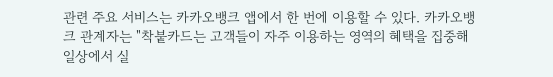관련 주요 서비스는 카카오뱅크 앱에서 한 번에 이용할 수 있다. 카카오뱅크 관계자는 "착붙카드는 고객들이 자주 이용하는 영역의 혜택을 집중해 일상에서 실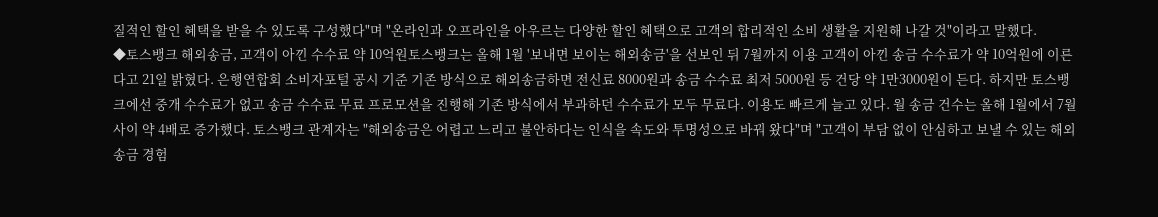질적인 할인 혜택을 받을 수 있도록 구성했다"며 "온라인과 오프라인을 아우르는 다양한 할인 혜택으로 고객의 합리적인 소비 생활을 지원해 나갈 것"이라고 말했다.
◆토스뱅크 해외송금, 고객이 아낀 수수료 약 10억원토스뱅크는 올해 1월 '보내면 보이는 해외송금'을 선보인 뒤 7월까지 이용 고객이 아낀 송금 수수료가 약 10억원에 이른다고 21일 밝혔다. 은행연합회 소비자포털 공시 기준 기존 방식으로 해외송금하면 전신료 8000원과 송금 수수료 최저 5000원 등 건당 약 1만3000원이 든다. 하지만 토스뱅크에선 중개 수수료가 없고 송금 수수료 무료 프로모션을 진행해 기존 방식에서 부과하던 수수료가 모두 무료다. 이용도 빠르게 늘고 있다. 월 송금 건수는 올해 1월에서 7월 사이 약 4배로 증가했다. 토스뱅크 관계자는 "해외송금은 어렵고 느리고 불안하다는 인식을 속도와 투명성으로 바꿔 왔다"며 "고객이 부담 없이 안심하고 보낼 수 있는 해외송금 경험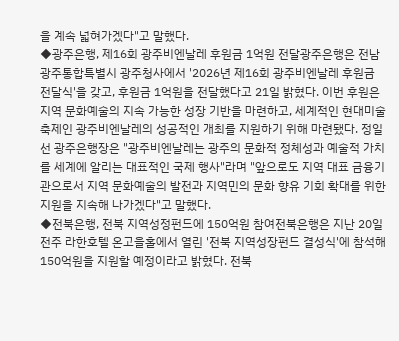을 계속 넓혀가겠다"고 말했다.
◆광주은행, 제16회 광주비엔날레 후원금 1억원 전달광주은행은 전남광주통합특별시 광주청사에서 '2026년 제16회 광주비엔날레 후원금 전달식'을 갖고, 후원금 1억원을 전달했다고 21일 밝혔다. 이번 후원은 지역 문화예술의 지속 가능한 성장 기반을 마련하고, 세계적인 현대미술 축제인 광주비엔날레의 성공적인 개최를 지원하기 위해 마련됐다. 정일선 광주은행장은 "광주비엔날레는 광주의 문화적 정체성과 예술적 가치를 세계에 알리는 대표적인 국제 행사"라며 "앞으로도 지역 대표 금융기관으로서 지역 문화예술의 발전과 지역민의 문화 향유 기회 확대를 위한 지원을 지속해 나가겠다"고 말했다.
◆전북은행, 전북 지역성정펀드에 150억원 참여전북은행은 지난 20일 전주 라한호텔 온고을홀에서 열린 '전북 지역성장펀드 결성식'에 참석해 150억원을 지원할 예정이라고 밝혔다. 전북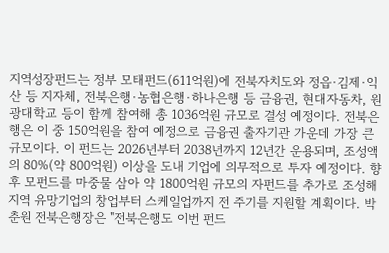지역성장펀드는 정부 모태펀드(611억원)에 전북자치도와 정읍·김제·익산 등 지자체, 전북은행·농협은행·하나은행 등 금융권, 현대자동차, 원광대학교 등이 함께 참여해 총 1036억원 규모로 결성 예정이다. 전북은행은 이 중 150억원을 참여 예정으로 금융권 출자기관 가운데 가장 큰 규모이다. 이 펀드는 2026년부터 2038년까지 12년간 운용되며, 조성액의 80%(약 800억원) 이상을 도내 기업에 의무적으로 투자 예정이다. 향후 모펀드를 마중물 삼아 약 1800억원 규모의 자펀드를 추가로 조성해 지역 유망기업의 창업부터 스케일업까지 전 주기를 지원할 계획이다. 박춘원 전북은행장은 "전북은행도 이번 펀드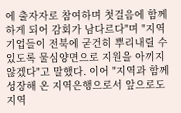에 출자자로 참여하며 첫걸음에 함께하게 되어 감회가 남다르다"며 "지역 기업들이 전북에 굳건히 뿌리내릴 수 있도록 물심양면으로 지원을 아끼지 않겠다"고 말했다. 이어 "지역과 함께 성장해 온 지역은행으로서 앞으로도 지역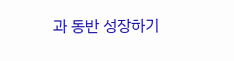과 동반 성장하기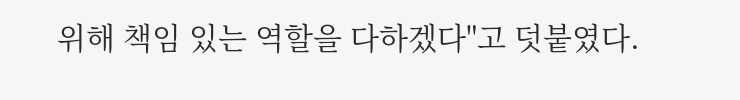위해 책임 있는 역할을 다하겠다"고 덧붙였다.